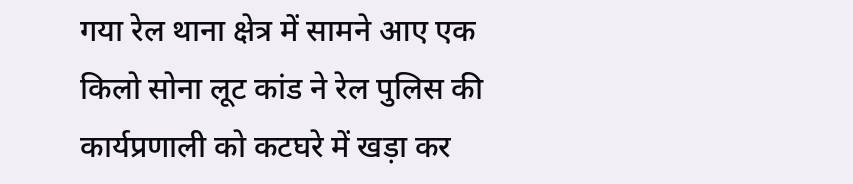गया रेल थाना क्षेत्र में सामने आए एक किलो सोना लूट कांड ने रेल पुलिस की कार्यप्रणाली को कटघरे में खड़ा कर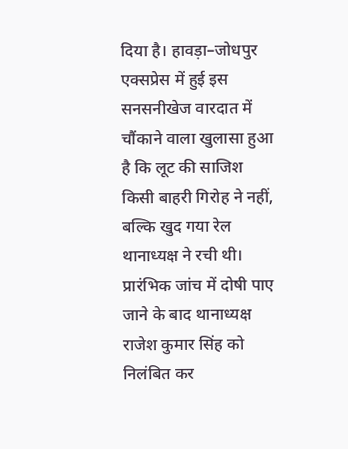दिया है। हावड़ा–जोधपुर एक्सप्रेस में हुई इस सनसनीखेज वारदात में चौंकाने वाला खुलासा हुआ है कि लूट की साजिश किसी बाहरी गिरोह ने नहीं, बल्कि खुद गया रेल थानाध्यक्ष ने रची थी। प्रारंभिक जांच में दोषी पाए जाने के बाद थानाध्यक्ष राजेश कुमार सिंह को निलंबित कर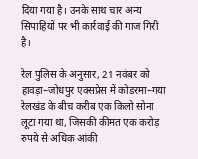दिया गया है। उनके साथ चार अन्य सिपाहियों पर भी कार्रवाई की गाज गिरी है।

रेल पुलिस के अनुसार, 21 नवंबर को हावड़ा–जोधपुर एक्सप्रेस में कोडरमा–गया रेलखंड के बीच करीब एक किलो सोना लूटा गया था, जिसकी कीमत एक करोड़ रुपये से अधिक आंकी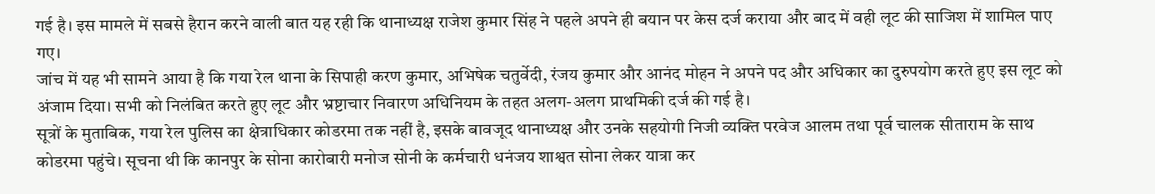गई है। इस मामले में सबसे हैरान करने वाली बात यह रही कि थानाध्यक्ष राजेश कुमार सिंह ने पहले अपने ही बयान पर केस दर्ज कराया और बाद में वही लूट की साजिश में शामिल पाए गए।
जांच में यह भी सामने आया है कि गया रेल थाना के सिपाही करण कुमार, अभिषेक चतुर्वेदी, रंजय कुमार और आनंद मोहन ने अपने पद और अधिकार का दुरुपयोग करते हुए इस लूट को अंजाम दिया। सभी को निलंबित करते हुए लूट और भ्रष्टाचार निवारण अधिनियम के तहत अलग-अलग प्राथमिकी दर्ज की गई है।
सूत्रों के मुताबिक, गया रेल पुलिस का क्षेत्राधिकार कोडरमा तक नहीं है, इसके बावजूद थानाध्यक्ष और उनके सहयोगी निजी व्यक्ति परवेज आलम तथा पूर्व चालक सीताराम के साथ कोडरमा पहुंचे। सूचना थी कि कानपुर के सोना कारोबारी मनोज सोनी के कर्मचारी धनंजय शाश्वत सोना लेकर यात्रा कर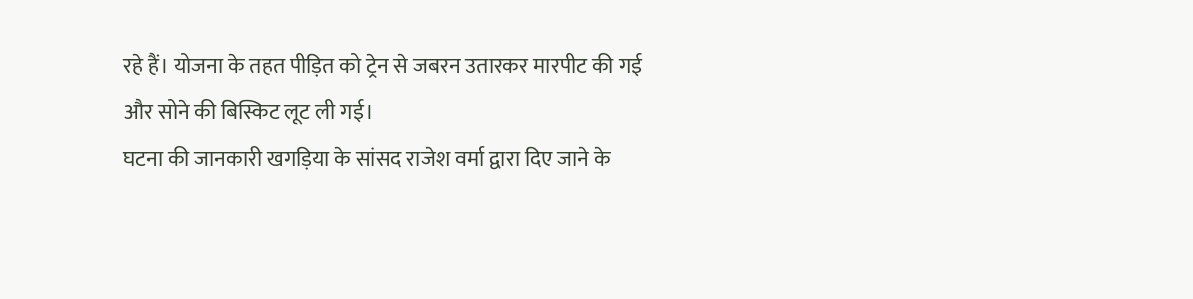रहे हैं। योजना के तहत पीड़ित को ट्रेन से जबरन उतारकर मारपीट की गई और सोने की बिस्किट लूट ली गई।
घटना की जानकारी खगड़िया के सांसद राजेश वर्मा द्वारा दिए जाने के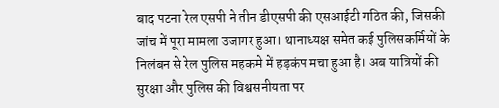बाद पटना रेल एसपी ने तीन डीएसपी की एसआईटी गठित की, जिसकी जांच में पूरा मामला उजागर हुआ। थानाध्यक्ष समेत कई पुलिसकर्मियों के निलंबन से रेल पुलिस महकमे में हड़कंप मचा हुआ है। अब यात्रियों की सुरक्षा और पुलिस की विश्वसनीयता पर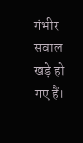गंभीर सवाल खड़े हो गए हैं।